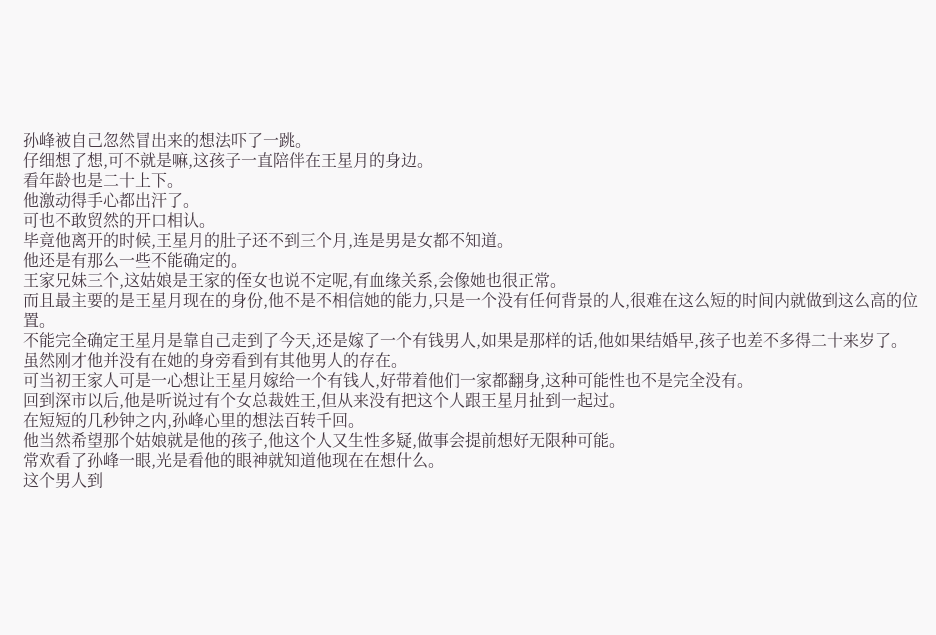孙峰被自己忽然冒出来的想法吓了一跳。
仔细想了想,可不就是嘛,这孩子一直陪伴在王星月的身边。
看年龄也是二十上下。
他激动得手心都出汗了。
可也不敢贸然的开口相认。
毕竟他离开的时候,王星月的肚子还不到三个月,连是男是女都不知道。
他还是有那么一些不能确定的。
王家兄妹三个,这姑娘是王家的侄女也说不定呢,有血缘关系,会像她也很正常。
而且最主要的是王星月现在的身份,他不是不相信她的能力,只是一个没有任何背景的人,很难在这么短的时间内就做到这么高的位置。
不能完全确定王星月是靠自己走到了今天,还是嫁了一个有钱男人,如果是那样的话,他如果结婚早,孩子也差不多得二十来岁了。
虽然刚才他并没有在她的身旁看到有其他男人的存在。
可当初王家人可是一心想让王星月嫁给一个有钱人,好带着他们一家都翻身,这种可能性也不是完全没有。
回到深市以后,他是听说过有个女总裁姓王,但从来没有把这个人跟王星月扯到一起过。
在短短的几秒钟之内,孙峰心里的想法百转千回。
他当然希望那个姑娘就是他的孩子,他这个人又生性多疑,做事会提前想好无限种可能。
常欢看了孙峰一眼,光是看他的眼神就知道他现在在想什么。
这个男人到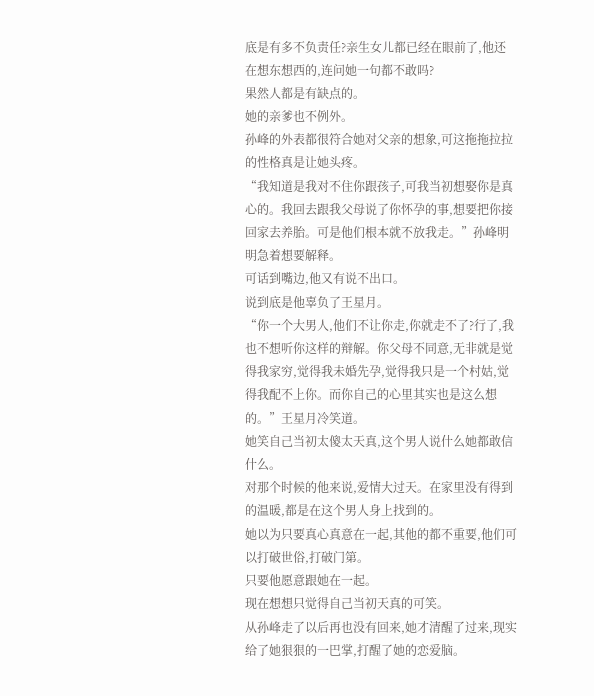底是有多不负责任?亲生女儿都已经在眼前了,他还在想东想西的,连问她一句都不敢吗?
果然人都是有缺点的。
她的亲爹也不例外。
孙峰的外表都很符合她对父亲的想象,可这拖拖拉拉的性格真是让她头疼。
“我知道是我对不住你跟孩子,可我当初想娶你是真心的。我回去跟我父母说了你怀孕的事,想要把你接回家去养胎。可是他们根本就不放我走。”孙峰明明急着想要解释。
可话到嘴边,他又有说不出口。
说到底是他辜负了王星月。
“你一个大男人,他们不让你走,你就走不了?行了,我也不想听你这样的辩解。你父母不同意,无非就是觉得我家穷,觉得我未婚先孕,觉得我只是一个村姑,觉得我配不上你。而你自己的心里其实也是这么想的。”王星月冷笑道。
她笑自己当初太傻太天真,这个男人说什么她都敢信什么。
对那个时候的他来说,爱情大过天。在家里没有得到的温暖,都是在这个男人身上找到的。
她以为只要真心真意在一起,其他的都不重要,他们可以打破世俗,打破门第。
只要他愿意跟她在一起。
现在想想只觉得自己当初天真的可笑。
从孙峰走了以后再也没有回来,她才清醒了过来,现实给了她狠狠的一巴掌,打醒了她的恋爱脑。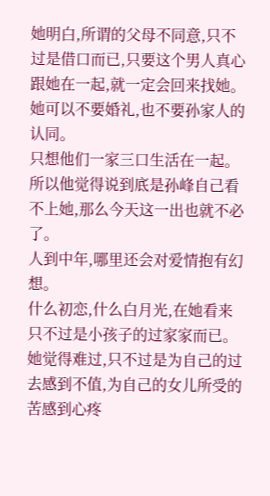她明白,所谓的父母不同意,只不过是借口而已,只要这个男人真心跟她在一起,就一定会回来找她。
她可以不要婚礼,也不要孙家人的认同。
只想他们一家三口生活在一起。
所以他觉得说到底是孙峰自己看不上她,那么今天这一出也就不必了。
人到中年,哪里还会对爱情抱有幻想。
什么初恋,什么白月光,在她看来只不过是小孩子的过家家而已。
她觉得难过,只不过是为自己的过去感到不值,为自己的女儿所受的苦感到心疼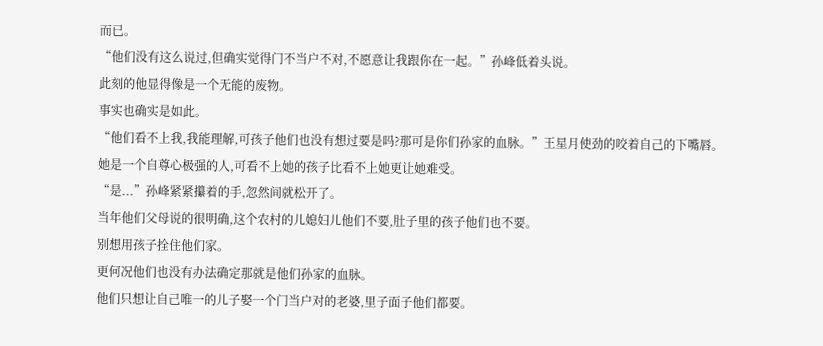而已。
“他们没有这么说过,但确实觉得门不当户不对,不愿意让我跟你在一起。”孙峰低着头说。
此刻的他显得像是一个无能的废物。
事实也确实是如此。
“他们看不上我,我能理解,可孩子他们也没有想过要是吗?那可是你们孙家的血脉。”王星月使劲的咬着自己的下嘴唇。
她是一个自尊心极强的人,可看不上她的孩子比看不上她更让她难受。
“是...”孙峰紧紧攥着的手,忽然间就松开了。
当年他们父母说的很明确,这个农村的儿媳妇儿他们不要,肚子里的孩子他们也不要。
别想用孩子拴住他们家。
更何况他们也没有办法确定那就是他们孙家的血脉。
他们只想让自己唯一的儿子娶一个门当户对的老婆,里子面子他们都要。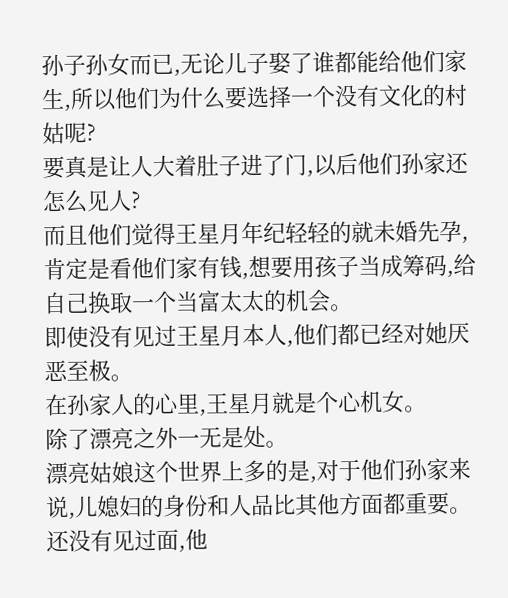孙子孙女而已,无论儿子娶了谁都能给他们家生,所以他们为什么要选择一个没有文化的村姑呢?
要真是让人大着肚子进了门,以后他们孙家还怎么见人?
而且他们觉得王星月年纪轻轻的就未婚先孕,肯定是看他们家有钱,想要用孩子当成筹码,给自己换取一个当富太太的机会。
即使没有见过王星月本人,他们都已经对她厌恶至极。
在孙家人的心里,王星月就是个心机女。
除了漂亮之外一无是处。
漂亮姑娘这个世界上多的是,对于他们孙家来说,儿媳妇的身份和人品比其他方面都重要。
还没有见过面,他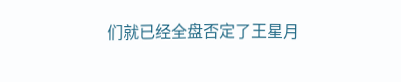们就已经全盘否定了王星月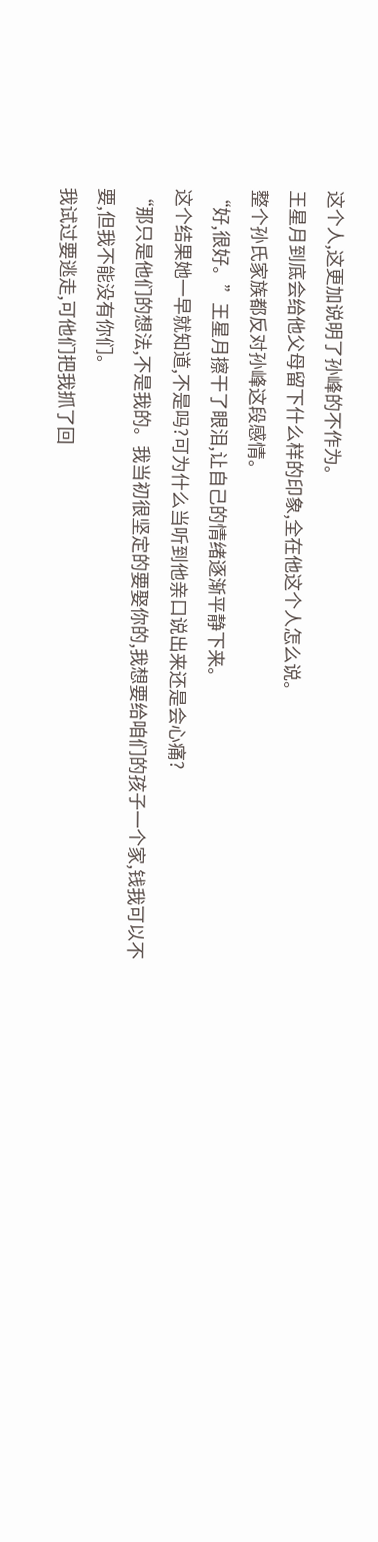这个人,这更加说明了孙峰的不作为。
王星月到底会给他父母留下什么样的印象,全在他这个人怎么说。
整个孙氏家族都反对孙峰这段感情。
“好,很好。”王星月擦干了眼泪,让自己的情绪逐渐平静下来。
这个结果她一早就知道,不是吗?可为什么当听到他亲口说出来还是会心痛?
“那只是他们的想法,不是我的。我当初很坚定的要娶你的,我想要给咱们的孩子一个家,钱我可以不要,但我不能没有你们。
我试过要逃走,可他们把我抓了回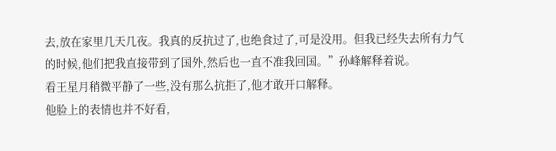去,放在家里几天几夜。我真的反抗过了,也绝食过了,可是没用。但我已经失去所有力气的时候,他们把我直接带到了国外,然后也一直不准我回国。”孙峰解释着说。
看王星月稍微平静了一些,没有那么抗拒了,他才敢开口解释。
他脸上的表情也并不好看,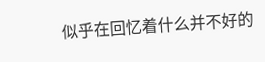似乎在回忆着什么并不好的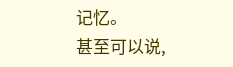记忆。
甚至可以说,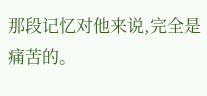那段记忆对他来说,完全是痛苦的。